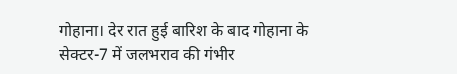गोहाना। देर रात हुई बारिश के बाद गोहाना के सेक्टर-7 में जलभराव की गंभीर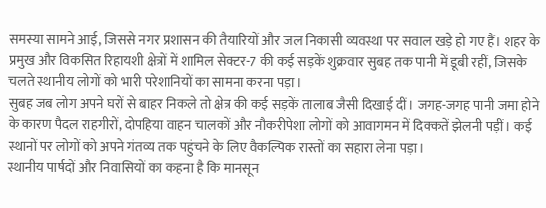समस्या सामने आई, जिससे नगर प्रशासन की तैयारियों और जल निकासी व्यवस्था पर सवाल खड़े हो गए हैं। शहर के प्रमुख और विकसित रिहायशी क्षेत्रों में शामिल सेक्टर-7 की कई सड़कें शुक्रवार सुबह तक पानी में डूबी रहीं, जिसके चलते स्थानीय लोगों को भारी परेशानियों का सामना करना पड़ा।
सुबह जब लोग अपने घरों से बाहर निकले तो क्षेत्र की कई सड़कें तालाब जैसी दिखाई दीं। जगह-जगह पानी जमा होने के कारण पैदल राहगीरों, दोपहिया वाहन चालकों और नौकरीपेशा लोगों को आवागमन में दिक्कतें झेलनी पड़ीं। कई स्थानों पर लोगों को अपने गंतव्य तक पहुंचने के लिए वैकल्पिक रास्तों का सहारा लेना पड़ा।
स्थानीय पार्षदों और निवासियों का कहना है कि मानसून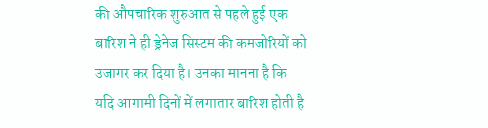की औपचारिक शुरुआत से पहले हुई एक बारिश ने ही ड्रेनेज सिस्टम की कमजोरियों को उजागर कर दिया है। उनका मानना है कि यदि आगामी दिनों में लगातार बारिश होती है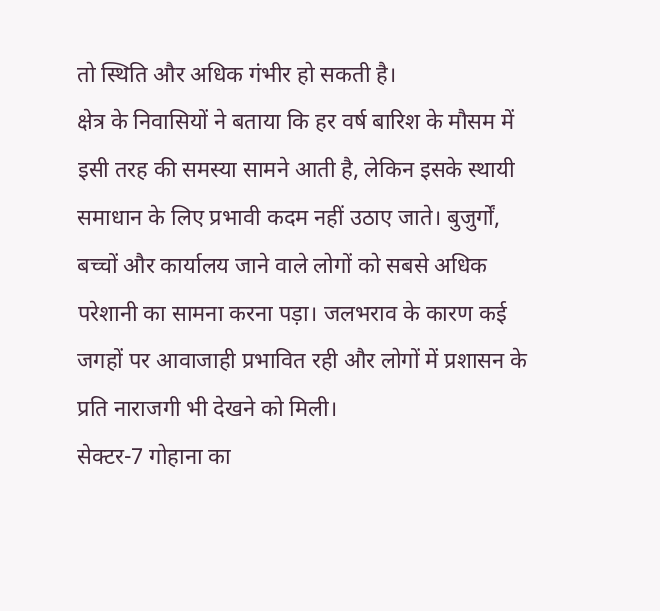तो स्थिति और अधिक गंभीर हो सकती है।
क्षेत्र के निवासियों ने बताया कि हर वर्ष बारिश के मौसम में इसी तरह की समस्या सामने आती है, लेकिन इसके स्थायी समाधान के लिए प्रभावी कदम नहीं उठाए जाते। बुजुर्गों, बच्चों और कार्यालय जाने वाले लोगों को सबसे अधिक परेशानी का सामना करना पड़ा। जलभराव के कारण कई जगहों पर आवाजाही प्रभावित रही और लोगों में प्रशासन के प्रति नाराजगी भी देखने को मिली।
सेक्टर-7 गोहाना का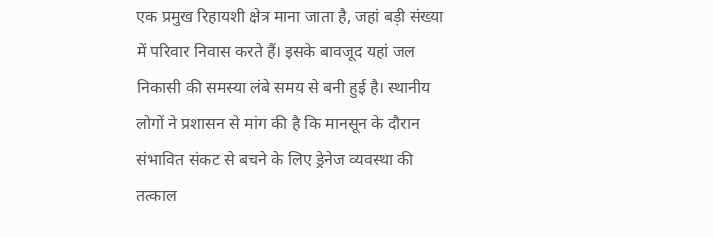एक प्रमुख रिहायशी क्षेत्र माना जाता है, जहां बड़ी संख्या में परिवार निवास करते हैं। इसके बावजूद यहां जल निकासी की समस्या लंबे समय से बनी हुई है। स्थानीय लोगों ने प्रशासन से मांग की है कि मानसून के दौरान संभावित संकट से बचने के लिए ड्रेनेज व्यवस्था की तत्काल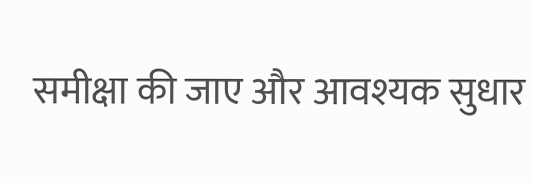समीक्षा की जाए और आवश्यक सुधार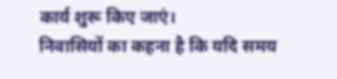कार्य शुरू किए जाएं।
निवासियों का कहना है कि यदि समय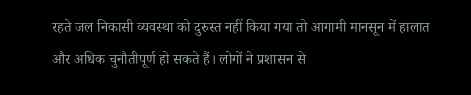रहते जल निकासी व्यवस्था को दुरुस्त नहीं किया गया तो आगामी मानसून में हालात और अधिक चुनौतीपूर्ण हो सकते हैं। लोगों ने प्रशासन से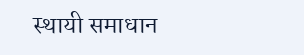स्थायी समाधान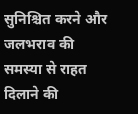सुनिश्चित करने और जलभराव की समस्या से राहत दिलाने की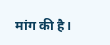मांग की है।